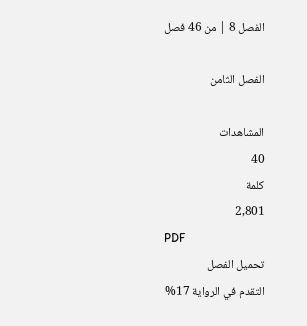الفصل 8 | من 46 فصل

الفصل الثامن

المشاهدات
40
كلمة
2,801
PDF
تحميل الفصل
التقدم في الرواية 17%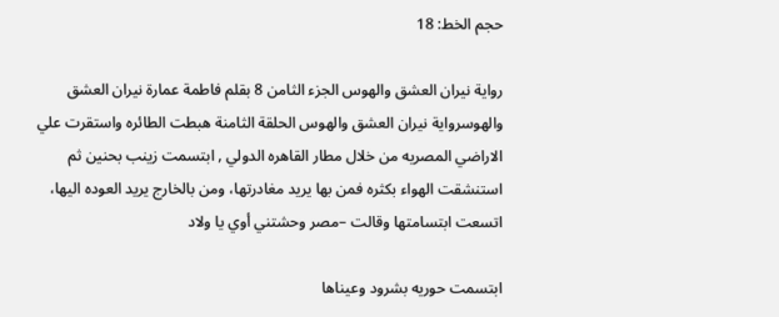حجم الخط: 18

رواية نيران العشق والهوس الجزء الثامن 8 بقلم فاطمة عمارة نيران العشق والهوسرواية نيران العشق والهوس الحلقة الثامنة هبطت الطائره واستقرت علي الاراضي المصريه من خلال مطار القاهره الدولي , ابتسمت زينب بحنين ثم استنشقت الهواء بكثره فمن بها يريد مغادرتها، ومن بالخارج يريد العوده اليها، اتسعت ابتسامتها وقالت –مصر وحشتني أوي يا ولاد

ابتسمت حوريه بشرود وعيناها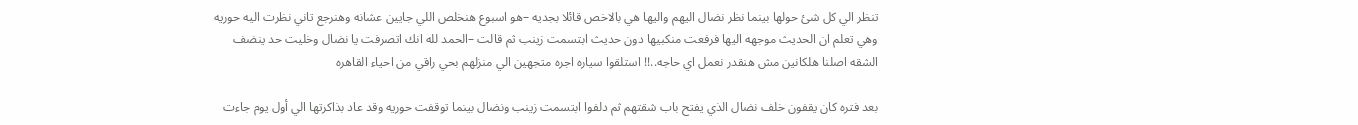تنظر الي كل شئ حولها بينما نظر نضال اليهم واليها هي بالاخص قائلا بجديه –هو اسبوع هنخلص اللي جايين عشانه وهنرجع تاني نظرت اليه حوريه وهي تعلم ان الحديث موجهه اليها فرفعت منكبيها دون حديث ابتسمت زينب ثم قالت –الحمد لله انك اتصرفت يا نضال وخليت حد ينضف الشقه اصلنا هلكانين مش هنقدر نعمل اي حاجه..!! استلقوا سياره اجره متجهين الي منزلهم بحي راقي من احياء القاهره

بعد فتره كان يقفون خلف نضال الذي يفتح باب شقتهم ثم دلفوا ابتسمت زينب ونضال بينما توقفت حوريه وقد عاد بذاكرتها الي أول يوم جاءت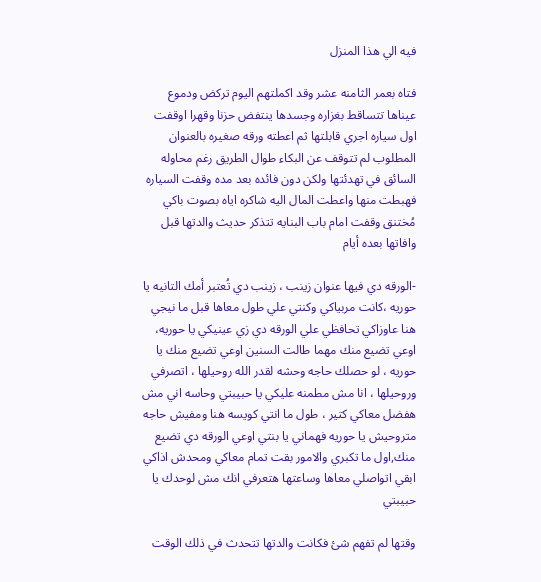فيه الي هذا المنزل

فتاه بعمر الثامنه عشر وقد اكملتهم اليوم تركض ودموع عيناها تتساقط بغزاره وجسدها ينتفض حزنا وقهرا اوقفت اول سياره اجري قابلتها ثم اعطته ورقه صغيره بالعنوان المطلوب لم تتوقف عن البكاء طوال الطريق رغم محاوله السائق في تهدئتها ولكن دون فائده بعد مده وقفت السياره فهبطت منها واعطت المال اليه شاكره اياه بصوت باكي مُختنق وقفت امام باب البنايه تتذكر حديث والدتها قبل وافاتها بعده أيام

-الورقه دي فيها عنوان زينب ، زينب دي تُعتبر أمك التانيه يا حوريه ،كانت مربياكي وكنتي علي طول معاها قبل ما نيجي هنا عاوزاكي تحافظي علي الورقه دي زي عينيكي يا حوريه، اوعي تضيع منك مهما طالت السنين اوعي تضيع منك يا حوريه ، لو حصلك حاجه وحشه لقدر الله روحيلها ، اتصرفي وروحيلها ، انا مش مطمنه عليكي يا حبيبتي وحاسه اني مش هفضل معاكي كتير ، طول ما انتي كويسه هنا ومفيش حاجه متروحيش يا حوريه فهماني يا بنتي اوعي الورقه دي تضيع منك,اول ما تكبري والامور بقت تمام معاكي ومحدش اذاكي ابقي اتواصلي معاها وساعتها هتعرفي انك مش لوحدك يا حبيبتي

وقتها لم تفهم شئ فكانت والدتها تتحدث في ذلك الوقت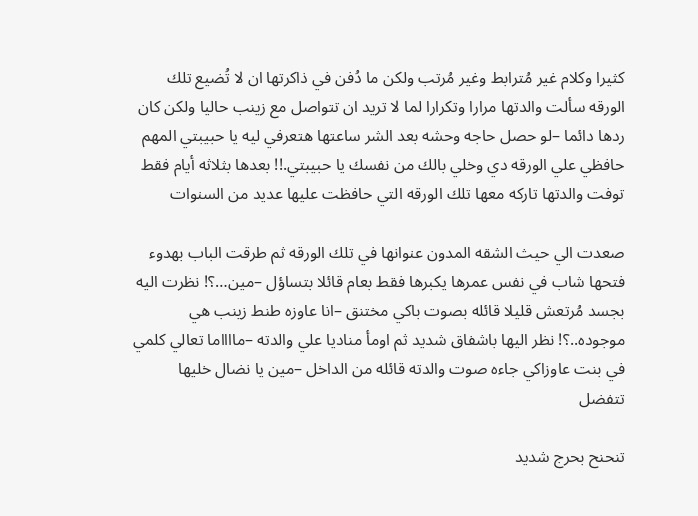كثيرا وكلام غير مُترابط وغير مُرتب ولكن ما دُفن في ذاكرتها ان لا تُضيع تلك الورقه سألت والدتها مرارا وتكرارا لما لا تريد ان تتواصل مع زينب حاليا ولكن كان ردها دائما –لو حصل حاجه وحشه بعد الشر ساعتها هتعرفي ليه يا حبيبتي المهم حافظي علي الورقه دي وخلي بالك من نفسك يا حبيبتي.!! بعدها بثلاثه أيام فقط توفت والدتها تاركه معها تلك الورقه التي حافظت عليها عديد من السنوات

صعدت الي حيث الشقه المدون عنوانها في تلك الورقه ثم طرقت الباب بهدوء فتحها شاب في نفس عمرها يكبرها فقط بعام قائلا بتساؤل –مين…؟! نظرت اليه بجسد مُرتعش قليلا قائله بصوت باكي مختنق –انا عاوزه طنط زينب هي موجوده..؟! نظر اليها باشفاق شديد ثم اومأ مناديا علي والدته –مااااما تعالي كلمي في بنت عاوزاكي جاءه صوت والدته قائله من الداخل –مين يا نضال خليها تتفضل

تنحنح بحرج شديد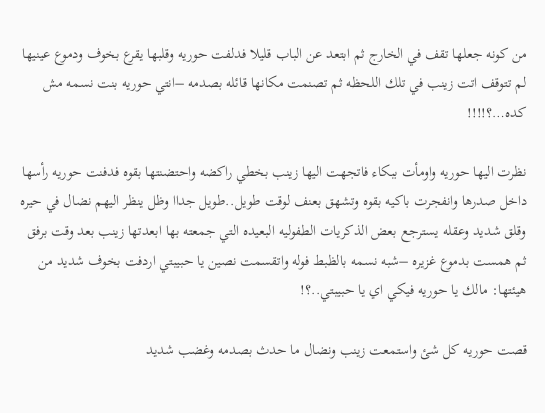من كونه جعلها تقف في الخارج ثم ابتعد عن الباب قليلا فدلفت حوريه وقلبها يقرع بخوف ودموع عينيها لم تتوقف اتت زينب في تلك اللحظه ثم تصنمت مكانها قائله بصدمه –انتي حوريه بنت نسمه مش كده…؟!!!!

نظرت اليها حوريه واومأت ببكاء فاتجهت اليها زينب بخطي راكضه واحتضنتها بقوه فدفنت حوريه رأسها داخل صدرها وانفجرت باكيه بقوه وتشهق بعنف لوقت طويل..طويل جداا وظل ينظر اليهم نضال في حيره وقلق شديد وعقله يسترجع بعض الذكريات الطفوليه البعيده التي جمعته بها ابعدتها زينب بعد وقت برفق ثم همست بدموع غزيره –شبه نسمه بالظبط فوله واتقسمت نصين يا حبيبتي اردفت بخوف شديد من هيئتها: مالك يا حوريه فيكي اي يا حبيبتي..؟!

قصت حوريه كل شئ واستمعت زينب ونضال ما حدث بصدمه وغضب شديد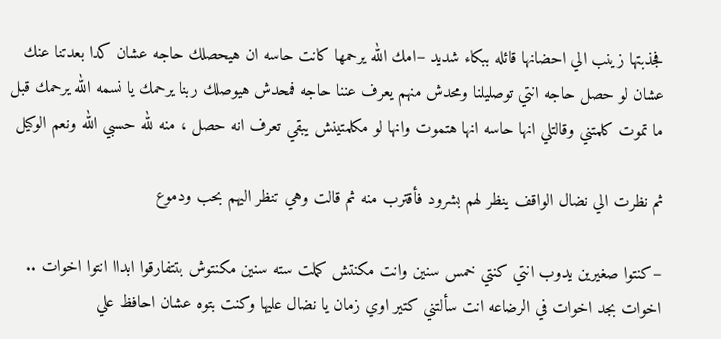فجذبتها زينب الي احضانها قائله ببكاء شديد –امك الله يرحمها كانت حاسه ان هيحصلك حاجه عشان كدا بعدتنا عنك عشان لو حصل حاجه انتي توصليلنا ومحدش منهم يعرف عننا حاجه فمحدش هيوصلك ربنا يرحمك يا نسمه الله يرحمك قبل ما تموت كلمتني وقالتلي انها حاسه انها هتموت وانها لو مكلمتينش يبقي تعرف انه حصل ، منه لله حسبي الله ونعم الوكيل

ثم نظرت الي نضال الواقف ينظر لهم بشرود فأقترب منه ثم قالت وهي تنظر اليهم بحب ودموع

–كنتوا صغيرين يدوب انتي كنتي خمس سنين وانت مكنتش كملت سته سنين مكنتوش بتتفارقوا ابداا انتوا اخوات .. اخوات بجد اخوات في الرضاعه انت سألتني كتير اوي زمان يا نضال عليها وكنت بتوه عشان احافظ علي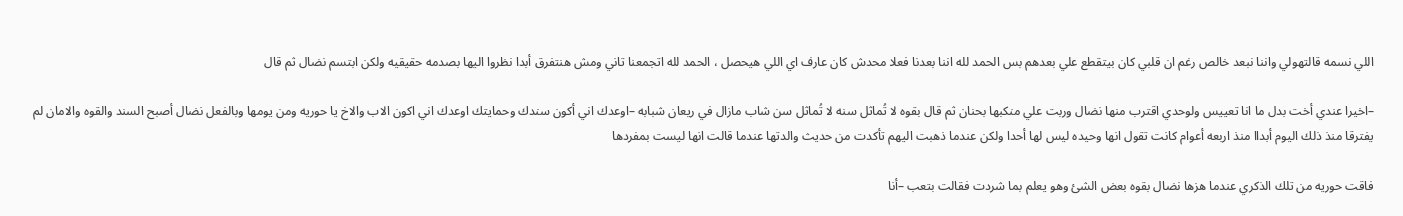اللي نسمه قالتهولي واننا نبعد خالص رغم ان قلبي كان بيتقطع علي بعدهم بس الحمد لله اننا بعدنا فعلا محدش كان عارف اي اللي هيحصل ، الحمد لله اتجمعنا تاني ومش هنتفرق أبدا نظروا اليها بصدمه حقيقيه ولكن ابتسم نضال ثم قال

–اخيرا عندي أخت بدل ما انا تعييس ولوحدي اقترب منها نضال وربت علي منكبها بحنان ثم قال بقوه لا تُماثل سنه لا تُماثل سن شاب مازال في ريعان شبابه –اوعدك اني أكون سندك وحمايتك اوعدك اني اكون الاب والاخ يا حوريه ومن يومها وبالفعل نضال أصبح السند والقوه والامان لم يفترقا منذ ذلك اليوم أبداا منذ اربعه أعوام كانت تقول انها وحيده ليس لها أحدا ولكن عندما ذهبت اليهم تأكدت من حديث والدتها عندما قالت انها ليست بمفردها

فاقت حوريه من تلك الذكري عندما هزها نضال بقوه بعض الشئ وهو يعلم بما شردت فقالت بتعب –أنا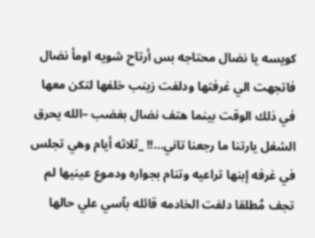كويسه يا نضال محتاجه بس أرتاح شويه اومأ نضال فاتجهت الي غرفتها ودلفت زينب خلفها لتكن معها في ذلك الوقت بينما هتف نضال بغضب –الله يحرق الشغل يارتنا ما رجعنا تاني…!! _ثلاثه أيام وهي تجلس في غرفه إبنها تراعيه وتنام بجواره ودموع عينيها لم تجف مُطلقا دلفت الخادمه قائله بآسي علي حالها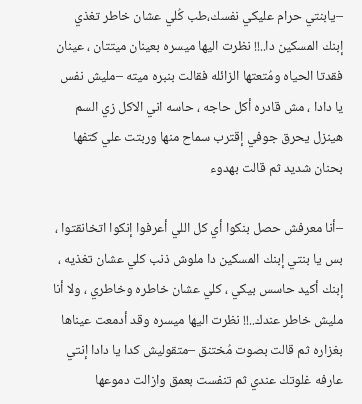–يابنتي حرام عليكي نفسك،طب كُلي عشان خاطر تغذي إبنك المسكين دا..!! نظرت اليها ميسره بعينان ميتتان ، عينان فقدتا الحياه ومُتعتها الزائله فقالت بنبره ميته –مليش نفس يا دادا ، مش قادره أكل حاجه ، حاسه اني الاكل زي السم هينزل يحرق جوفي إقترب سماح منها وربتت علي كتفها بحنان شديد ثم قالت بهدوء

–أنا معرفش حصل بنكوا أي كل اللي أعرفوا إنكوا اتخانقتوا ، بس يا بنتي إبنك المسكين دا ملوش ذنب كلي عشان تغذيه ، إبنك أكيد حاسس بيكي ، كلي عشان خاطره وخاطري ، ولا أنا مليش خاطر عندك..!! نظرت اليها ميسره وقد أدمعت عيناها بغزاره ثم قالت بصوت مُختنق –متقوليش كدا يا دادا إنتي عارفه غلوتك عندي ثم تنفست بعمق وازالت دموعها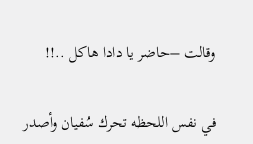وقالت –حاضر يا دادا هاكل ..!!

في نفس اللحظه تحرك سُفيان وأصدر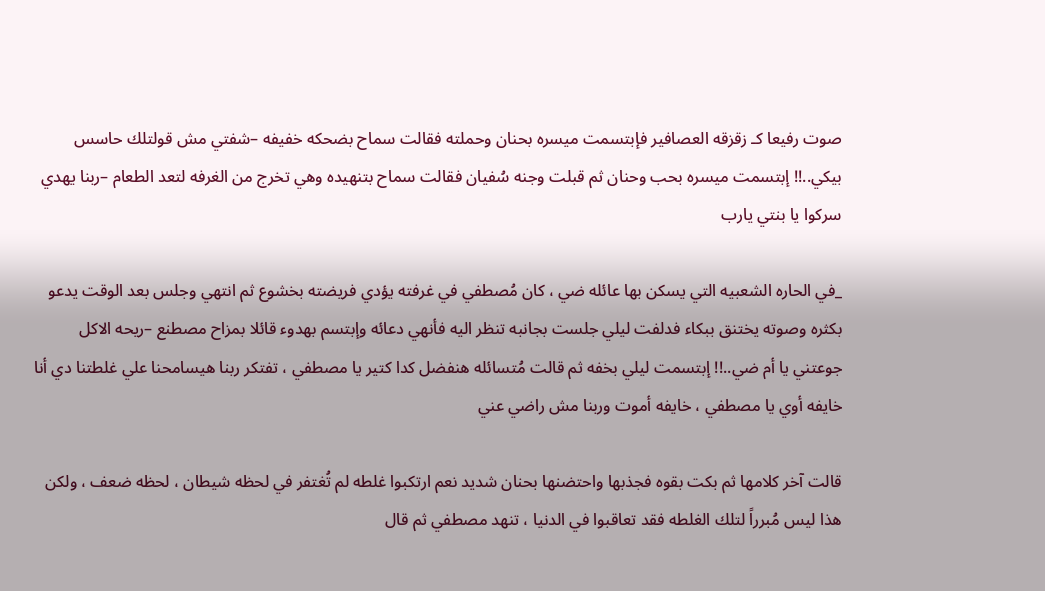صوت رفيعا كـ زقزقه العصافير فإبتسمت ميسره بحنان وحملته فقالت سماح بضحكه خفيفه –شفتي مش قولتلك حاسس بيكي..!! إبتسمت ميسره بحب وحنان ثم قبلت وجنه سُفيان فقالت سماح بتنهيده وهي تخرج من الغرفه لتعد الطعام –ربنا يهدي سركوا يا بنتي يارب

_في الحاره الشعبيه التي يسكن بها عائله ضي ، كان مُصطفي في غرفته يؤدي فريضته بخشوع ثم انتهي وجلس بعد الوقت يدعو بكثره وصوته يختنق ببكاء فدلفت ليلي جلست بجانبه تنظر اليه فأنهي دعائه وإبتسم بهدوء قائلا بمزاح مصطنع –ريحه الاكل جوعتني يا أم ضي..!! إبتسمت ليلي بخفه ثم قالت مُتسائله هنفضل كدا كتير يا مصطفي ، تفتكر ربنا هيسامحنا علي غلطتنا دي أنا خايفه أوي يا مصطفي ، خايفه أموت وربنا مش راضي عني

قالت آخر كلامها ثم بكت بقوه فجذبها واحتضنها بحنان شديد نعم ارتكبوا غلطه لم تُغتفر في لحظه شيطان ، لحظه ضعف ، ولكن هذا ليس مُبرراً لتلك الغلطه فقد تعاقبوا في الدنيا ، تنهد مصطفي ثم قال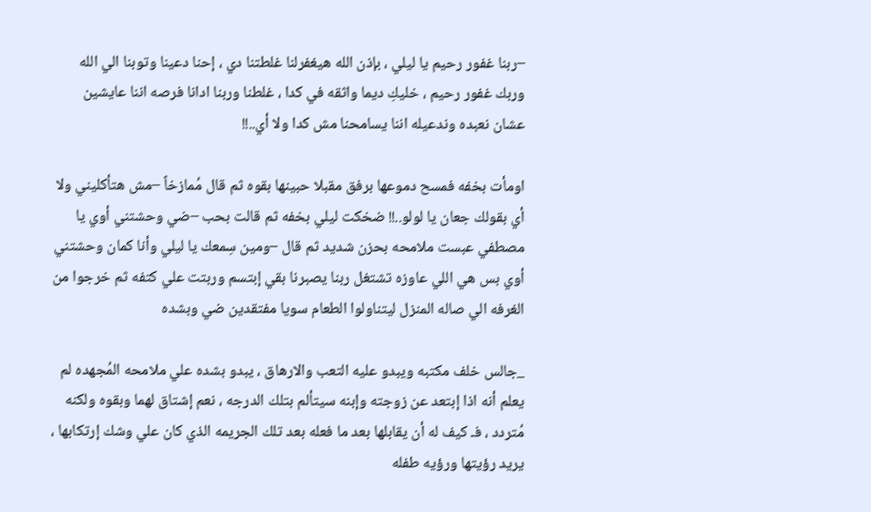–ربنا غفور رحيم يا ليلي ، بإذن الله هيغفرلنا غلطتنا دي ، إحنا دعينا وتوبنا الي الله وربك غفور رحيم ، خليكِ ديما واثقه في كدا ، غلطنا وربنا ادانا فرصه اننا عايشين عشان نعبده وندعيله اننا يسامحنا مش كدا ولا أي..!!

اومأت بخفه فمسح دموعها برفق مقبلا حبينها بقوه ثم قال مُمازخاً –مش هتأكليني ولا أي بقولك جعان يا لولو..!! ضخكت ليلي بخفه ثم قالت بحب –ضي وحشتني أوي يا مصطفي عبست ملامحه بحزن شديد ثم قال –ومين سِمعك يا ليلي وأنا كمان وحشتني أوي بس هي اللي عاوزه تشتغل ربنا يصبرنا بقي إبتسم وربتت علي كتفه ثم خرجوا من الغرفه الي صاله المنزل ليتناولوا الطعام سويا مفتقدين ضي وبشده

_جالس خلف مكتبه ويبدو عليه التعب والارهاق ، يبدو بشده علي ملامحه المُجهده لم يعلم أنه اذا إبتعد عن زوجته وإبنه سيتألم بتلك الدرجه ، نعم إشتاق لهما وبقوه ولكنه مُتردد ، فـ كيف له أن يقابلها بعد ما فعله بعد تلك الجريمه الذي كان علي وشك إرتكابها ، يريد رؤيتها ورؤيه طفله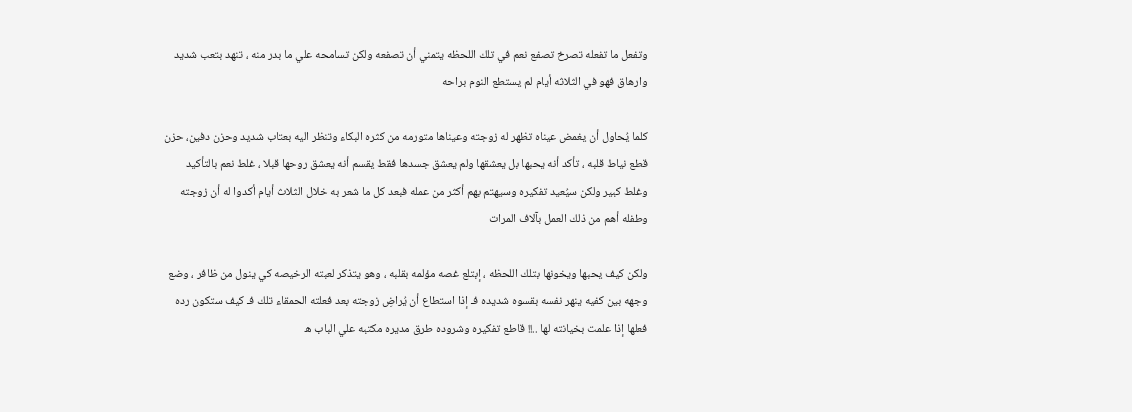وتفعل ما تفعله تصرخ تصفع نعم في تلك اللحظه يتمني أن تصفعه ولكن تسامحه علي ما بدر منه ، تنهد بتعب شديد وارهاق فهو في الثلاثه أيام لم يستطع النوم براحه

كلما يُحاول أن يغمض عيناه تظهر له زوجته وعيناها متورمه من كثره البكاء وتنظر اليه بعتاب شديد وحزن دفين، حزن قطع نياط قلبه ، تأكد أنه يحبها بل يعشقها ولم يعشق جسدها فقط يقسم أنه يعشق روحها قبلا ، غلط نعم بالتأكيد وغلط كبير ولكن سيُعيد تفكيره وسيهتم بهم أكثر من عمله فبعد كل ما شعر به خلال الثلاث أيام أكدوا له أن زوجته وطفله أهم من ذلك العمل بآلاف المرات

ولكن كيف يحبها ويخونها بتلك اللحظه ، إبتلع غصه مؤلمه بقلبه ، وهو يتذكر لعبته الرخيصه كي ينول من ظافر ، وضع وجهه بين كفيه ينهر نفسه بقسوه شديده فـ إذا استطاع أن يُراضِ زوجته بعد فعلته الحمقاء تلك فـ كيف ستكون رده فعلها إذا علمت بخيانته لها ..!! قاطع تفكيره وشروده طرق مديره مكتبه علي الباب ه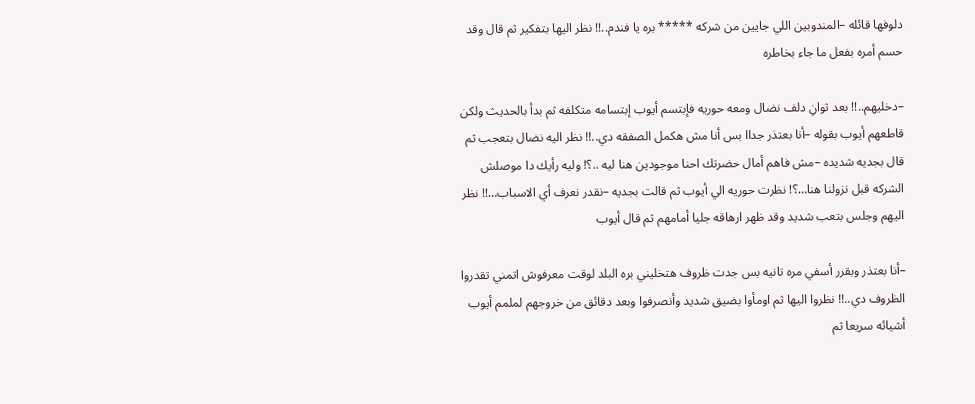دلوفها قائله –المندوبين اللي جايين من شركه ***** بره يا فندم..!! نظر اليها بتفكير ثم قال وقد حسم أمره بفعل ما جاء بخاطره

–دخليهم..!! بعد ثوانِ دلف نضال ومعه حوريه فإبتسم أيوب إبتسامه متكلفه ثم بدأ بالحديث ولكن قاطعهم أيوب بقوله –أنا بعتذر جداا بس أنا مش هكمل الصفقه دي..!! نظر اليه نضال بتعجب ثم قال بجديه شديده –مش فاهم أمال حضرتك احنا موجودين هنا ليه ..؟! وليه رأيك دا موصلش الشركه قبل نزولنا هنا…؟! نظرت حوريه الي أيوب ثم قالت بجديه –نقدر نعرف أي الاسباب…!! نظر اليهم وجلس بتعب شديد وقد ظهر ارهاقه جليا أمامهم ثم قال أيوب

–أنا بعتذر وبقرر أسفي مره تانيه بس جدت ظروف هتخليني بره البلد لوقت معرفوش اتمني تقدروا الظروف دي..!! نظروا اليها ثم اومأوا بضيق شديد وأنصرفوا وبعد دقائق من خروجهم لملمم أيوب أشيائه سريعا ثم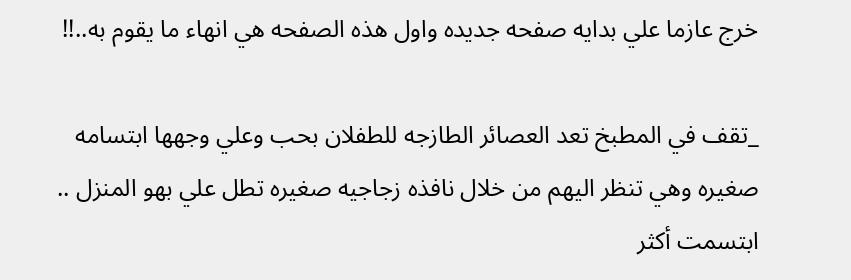خرج عازما علي بدايه صفحه جديده واول هذه الصفحه هي انهاء ما يقوم به..!!

_تقف في المطبخ تعد العصائر الطازجه للطفلان بحب وعلي وجهها ابتسامه صغيره وهي تنظر اليهم من خلال نافذه زجاجيه صغيره تطل علي بهو المنزل .. ابتسمت أكثر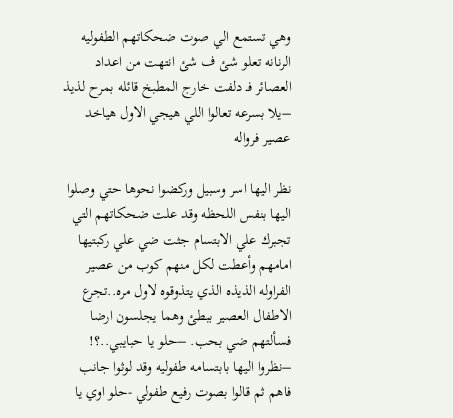وهي تستمع الي صوت ضحكاتهم الطفوليه الرنانه تعلو شئ ف شئ انتهت من اعداد العصائر فـ دلفت خارج المطبخ قائله بمرح لذيذ –يلا بسرعه تعالوا اللي هيجي الاول هياخد عصير فرواله

نظر اليها اسر وسبيل وركضوا نحوها حتي وصلوا اليها بنفس اللحظه وقد علت ضحكاتهم التي تجبرك علي الابتسام جثت ضي علي ركبتيها امامهم وأعطت لكل منهم كوب من عصير الفراوله الذيذه الذي يتذوقوه لاول مره..تجرع الاطفال العصير ببطئ وهما يجلسون ارضا فسألتهم ضي بحب. –حلو يا حبايبي..؟! –نظروا اليها بابتسامه طفوليه وقد لوثوا جانب فاهم ثم قالوا بصوت رفيع طفولي -حلو اوي يا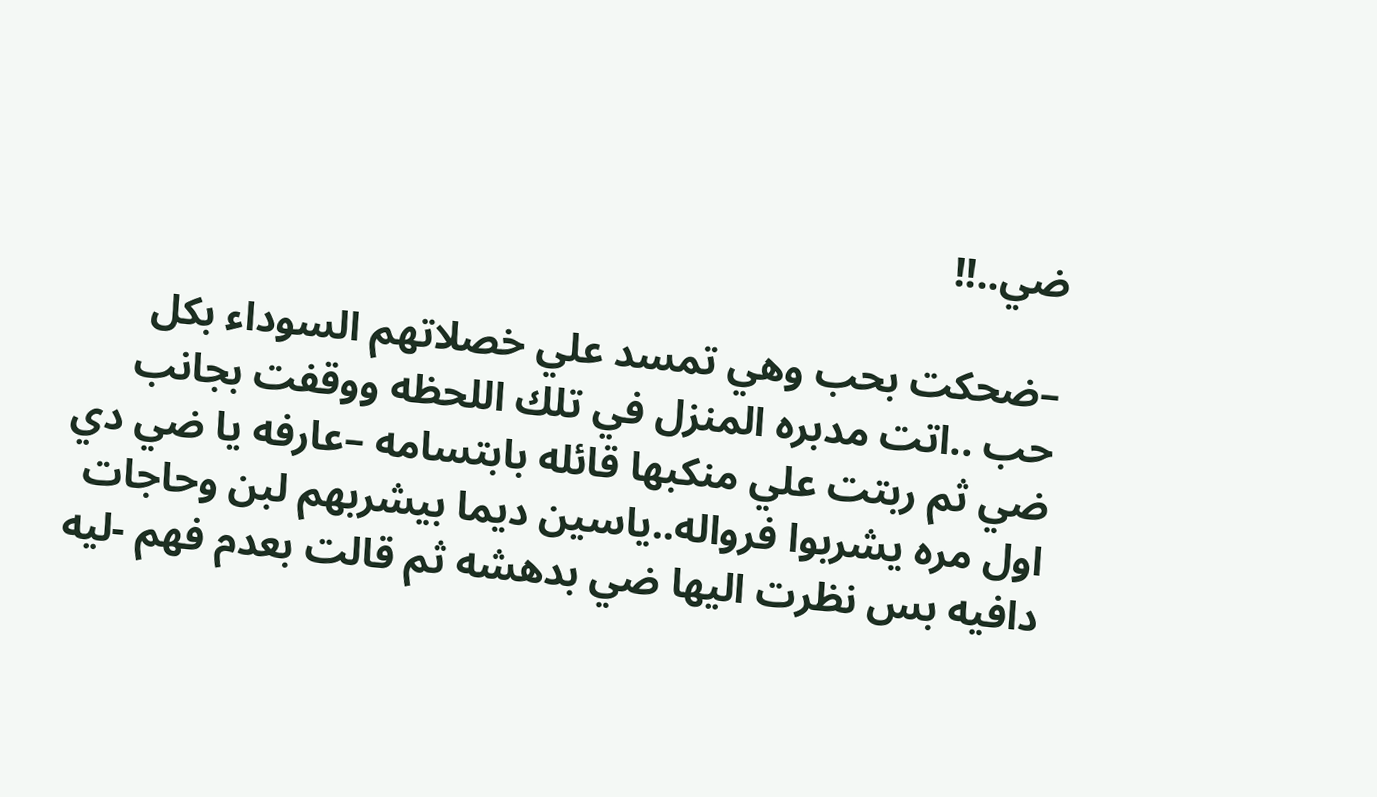ضي..!!

–ضحكت بحب وهي تمسد علي خصلاتهم السوداء بكل حب ..اتت مدبره المنزل في تلك اللحظه ووقفت بجانب ضي ثم ربتت علي منكبها قائله بابتسامه –عارفه يا ضي دي اول مره يشربوا فرواله..ياسين ديما بيشربهم لبن وحاجات دافيه بس نظرت اليها ضي بدهشه ثم قالت بعدم فهم -ليه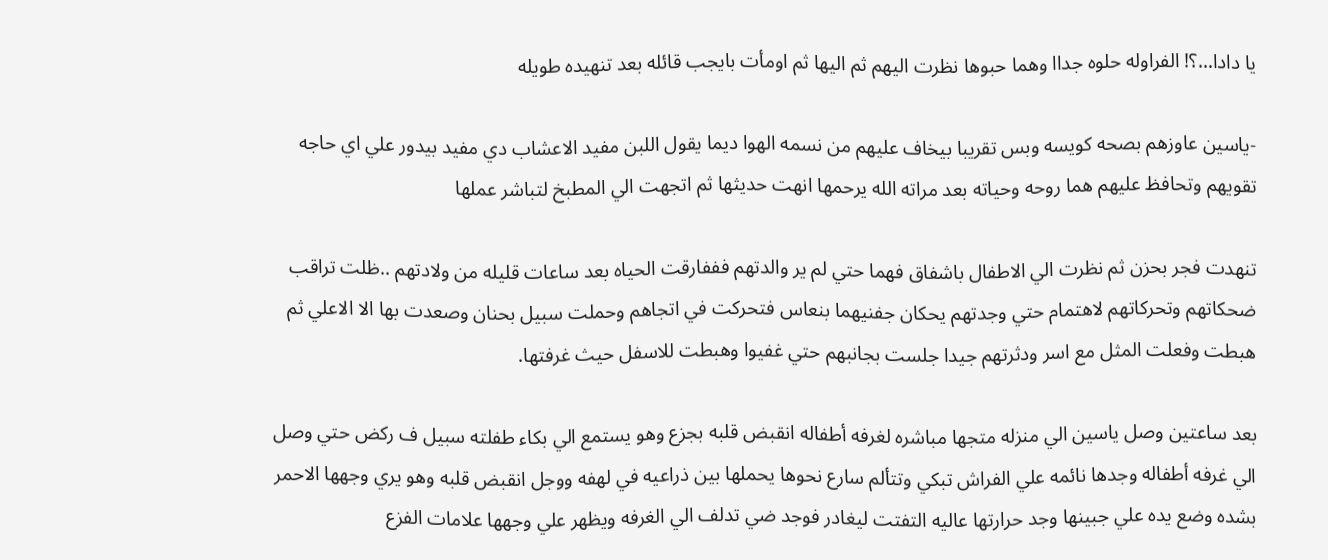يا دادا…؟! الفراوله حلوه جداا وهما حبوها نظرت اليهم ثم اليها ثم اومأت بايجب قائله بعد تنهيده طويله

-ياسين عاوزهم بصحه كويسه وبس تقريبا بيخاف عليهم من نسمه الهوا ديما يقول اللبن مفيد الاعشاب دي مفيد بيدور علي اي حاجه تقويهم وتحافظ عليهم هما روحه وحياته بعد مراته الله يرحمها انهت حديثها ثم اتجهت الي المطبخ لتباشر عملها

تنهدت فجر بحزن ثم نظرت الي الاطفال باشفاق فهما حتي لم ير والدتهم فففارقت الحياه بعد ساعات قليله من ولادتهم ..ظلت تراقب ضحكاتهم وتحركاتهم لاهتمام حتي وجدتهم يحكان جفنيهما بنعاس فتحركت في اتجاهم وحملت سبيل بحنان وصعدت بها الا الاعلي ثم هبطت وفعلت المثل مع اسر ودثرتهم جيدا جلست بجانبهم حتي غفيوا وهبطت للاسفل حيث غرفتها.

بعد ساعتين وصل ياسين الي منزله متجها مباشره لغرفه أطفاله انقبض قلبه بجزع وهو يستمع الي بكاء طفلته سبيل ف ركض حتي وصل الي غرفه أطفاله وجدها نائمه علي الفراش تبكي وتتألم سارع نحوها يحملها بين ذراعيه في لهفه ووجل انقبض قلبه وهو يري وجهها الاحمر بشده وضع يده علي جبينها وجد حرارتها عاليه التفتت ليغادر فوجد ضي تدلف الي الغرفه ويظهر علي وجهها علامات الفزع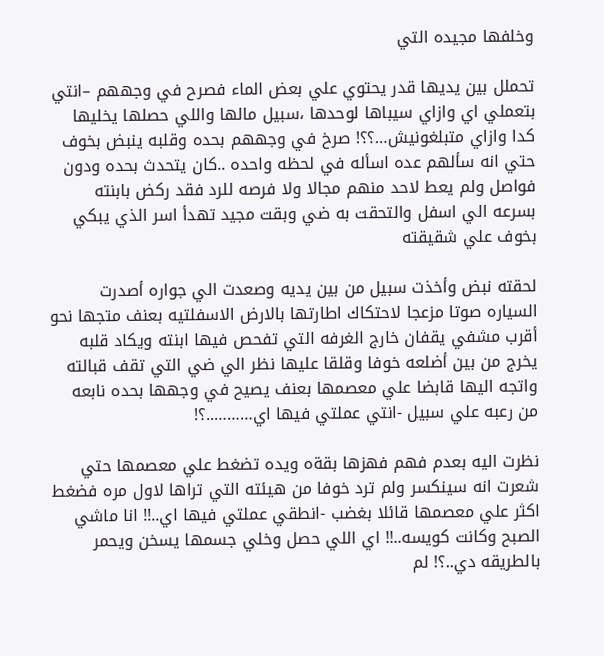وخلفها مجيده التي

تحملل بين يديها قدر يحتوي علي بعض الماء فصرح في وجههم –انتي بتعملي اي وازاي سيباها لوحدها ،سبيل مالها واللي حصلها يخليها كدا وازاي متبلغونيش…؟؟! صرخ في وجههم بحده وقلبه ينبض بخوف حتي انه سألهم عده اسأله في لحظه واحده ..كان يتحدث بحده ودون فواصل ولم يعط لاحد منهم مجالا ولا فرصه للرد فقد ركض بابنته بسرعه الي اسفل والتحقت به ضي وبقت مجيد تهدأ اسر الذي يبكي بخوف علي شقيقته

لحقته نبض وأخذت سبيل من بين يديه وصعدت الي جواره أصدرت السياره صوتا مزعجا لاحتكاك اطارتها بالارض الاسفلتيه بعنف متجها نحو أقرب مشفي يقفان خارج الغرفه التي تفحص فيها ابنته ويكاد قلبه يخرج من بين أضلعه خوفا وقلقا عليها نظر الي ضي التي تقف قبالته واتجه اليها قابضا علي معصمها بعنف يصيح في وجهها بحده نابعه من رعبه علي سبيل -انتي عملتي فيها اي………..؟!

نظرت اليه بعدم فهم فهزها بقةه ويده تضغط علي معصمها حتي شعرت انه سينكسر ولم ترد خوفا من هيئته التي تراها لاول مره فضغط اكثر علي معصمها قائلا بغضب -انطقي عملتي فيها اي..!! انا ماشي الصبح وكانت كويسه..!! اي اللي حصل وخلي جسمها يسخن ويحمر بالطريقه دي..؟! لم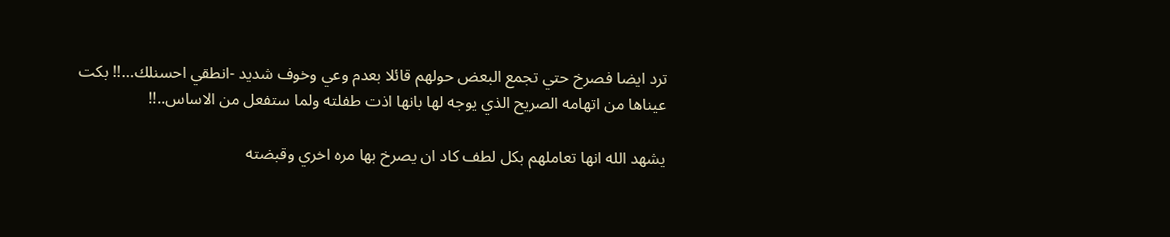ترد ايضا فصرخ حتي تجمع البعض حولهم قائلا بعدم وعي وخوف شديد -انطقي احسنلك…!! بكت عيناها من اتهامه الصريح الذي يوجه لها بانها اذت طفلته ولما ستفعل من الاساس..!!

يشهد الله انها تعاملهم بكل لطف كاد ان يصرخ بها مره اخري وقبضته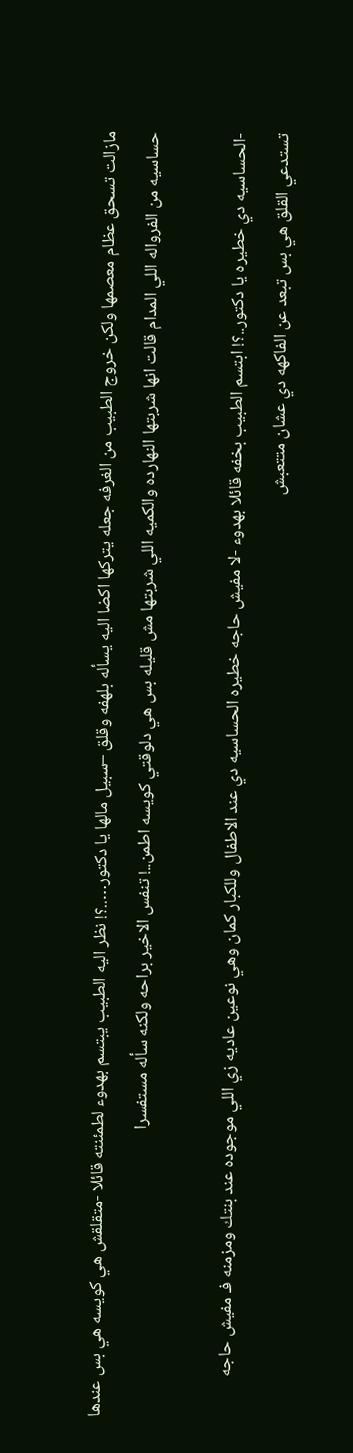مازالت تسحق عظام معصمها ولكن خروج الطبيب من الغرفه جعله يتركها اكضا اليه يسأله بلهفه وقلق –سبيل مالها يا دكتور…..؟! نظر اليه الطبيب يبتسم بهدوء لطمئنته قائلا -متقلقش هي كويسه هي بس عندها حساسيه من الفرواله اللي المدام قالت انها شربتها النهارده والكميه اللي شربتها مش قليله بس هي دلوقتي كويسه اطمن..! تنفس الاخير براحه ولكنه سأله مستفسرا

-الحساسيه دي خطيره يا دكتور..؟! ابتسم الطبيب بخفه قائلا بهدوء -لا مفيش حاجه خطيره الحساسيه دي عند الاطفال وللكبار كمان وهي نوعين عاديه زي اللي موجوده عند بنتك ومزمنه فـ مفيش حاجه تستدعي القلق هي بس تبعد عن الفاكهه دي عشان متتعبش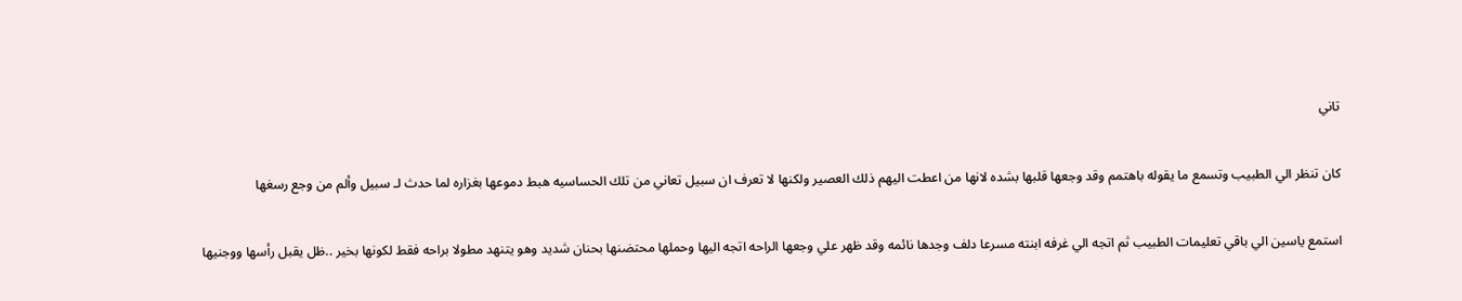تاني

كان تنظر الي الطبيب وتسمع ما يقوله باهتمم وقد وجعها قلبها بشده لانها من اعطت اليهم ذلك العصير ولكنها لا تعرف ان سبيل تعاني من تلك الحساسيه هبط دموعها بغزاره لما حدث لـ سبيل وألم من وجع رسغها

استمع ياسين الي باقي تعليمات الطبيب ثم اتجه الي غرفه ابنته مسرعا دلف وجدها نائمه وقد ظهر علي وجعها الراحه اتجه اليها وحملها محتضنها بحنان شديد وهو يتنهد مطولا براحه فقط لكونها بخير ..ظل يقبل رأسها ووجنيها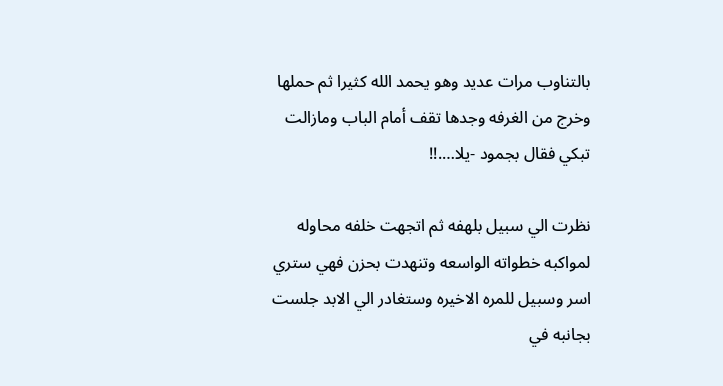بالتناوب مرات عديد وهو يحمد الله كثيرا ثم حملها وخرج من الغرفه وجدها تقف أمام الباب ومازالت تبكي فقال بجمود -يلا….!!

نظرت الي سبيل بلهفه ثم اتجهت خلفه محاوله لمواكبه خطواته الواسعه وتنهدت بحزن فهي ستري اسر وسبيل للمره الاخيره وستغادر الي الابد جلست بجانبه في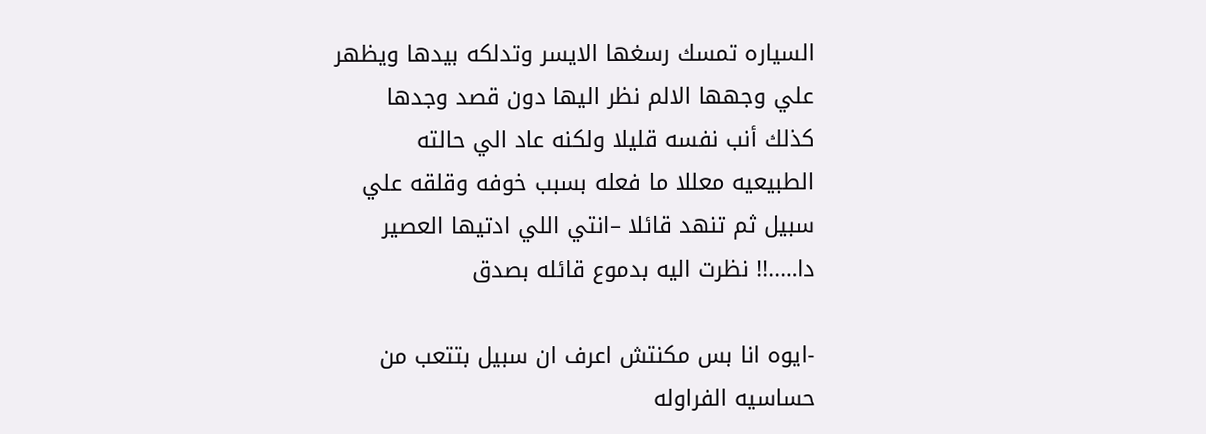السياره تمسك رسغها الايسر وتدلكه بيدها ويظهر علي وجهها الالم نظر اليها دون قصد وجدها كذلك أنب نفسه قليلا ولكنه عاد الي حالته الطبيعيه معللا ما فعله بسبب خوفه وقلقه علي سبيل ثم تنهد قائلا –انتي اللي ادتيها العصير دا…..!! نظرت اليه بدموع قائله بصدق

-ايوه انا بس مكنتش اعرف ان سبيل بتتعب من حساسيه الفراوله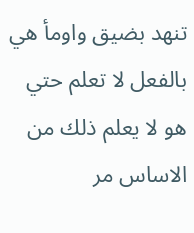تنهد بضيق واومأ هي بالفعل لا تعلم حتي هو لا يعلم ذلك من الاساس مر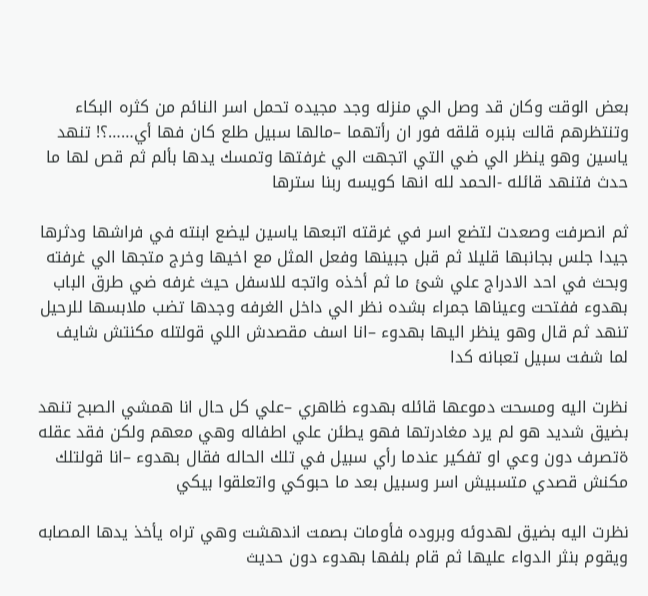بعض الوقت وكان قد وصل الي منزله وجد مجيده تحمل اسر النائم من كثره البكاء وتنتظرهم قالت بنبره قلقه فور ان رأتهما –مالها سبيل طلع كان فها أي……؟! تنهد ياسين وهو ينظر الي ضي التي اتجهت الي غرفتها وتمسك يدها بألم ثم قص لها ما حدث فتنهد قائله -الحمد لله انها كويسه ربنا سترها

ثم انصرفت وصعدت لتضع اسر في غرقته اتبعها ياسين ليضع ابنته في فراشها ودثرها جيدا جلس بجانبها قليلا ثم قبل جبينها وفعل المثل مع اخيها وخرج متجها الي غرفته وبحث في احد الادراج علي شئ ما ثم أخذه واتجه للاسفل حيث غرفه ضي طرق الباب بهدوء ففتحت وعيناها جمراء بشده نظر الي داخل الغرفه وجدها تضب ملابسها للرحيل تنهد ثم قال وهو ينظر اليها بهدوء –انا اسف مقصدش اللي قولتله مكنتش شايف لما شفت سبيل تعبانه كدا

نظرت اليه ومسحت دموعها قائله بهدوء ظاهري –علي كل حال انا همشي الصبح تنهد بضيق شديد هو لم يرد مغادرتها فهو يطئن علي اطفاله وهي معهم ولكن فقد عقله ةتصرف دون وعي او تفكير عندما رأي سبيل في تلك الحاله فقال بهدوء –انا قولتلك مكنش قصدي متسبيش اسر وسبيل بعد ما حبوكي واتعلقوا بيكي

نظرت اليه بضيق لهدوئه وبروده فأومات بصمت اندهشت وهي تراه يأخذ يدها المصابه ويقوم بنثر الدواء عليها ثم قام بلفها بهدوء دون حديث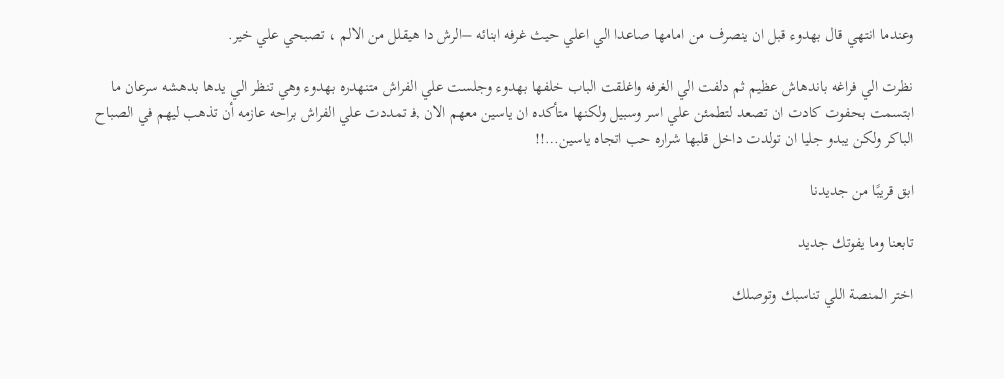وعندما انتهي قال بهدوء قبل ان ينصرف من امامها صاعدا الي اعلي حيث غرفه ابنائه –الرش دا هيقلل من الالم ، تصبحي علي خير.

نظرت الي فراغه باندهاش عظيم ثم دلفت الي الغرفه واغلقت الباب خلفها بهدوء وجلست علي الفراش متنهدره بهدوء وهي تنظر الي يدها بدهشه سرعان ما ابتسمت بحفوت كادت ان تصعد لتطمئن علي اسر وسبيل ولكنها متأكده ان ياسين معهم الان ,فـ تمددت علي الفراش براحه عازمه أن تذهب ليهم في الصباح الباكر ولكن يبدو جليا ان تولدت داخل قلبها شراره حب اتجاه ياسين…!!

ابق قريبًا من جديدنا

تابعنا وما يفوتك جديد

اختر المنصة اللي تناسبك وتوصلك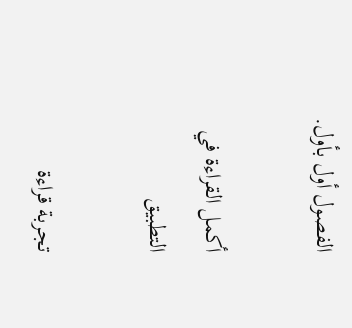الفصول أول بأول.

أكمل القراءة في التطبيق

تجربة قراءة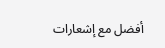أفضل مع إشعارات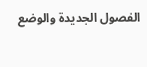الفصول الجديدة والوضع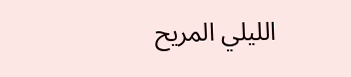الليلي المريح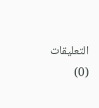التعليقات (0)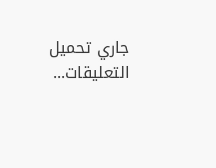جاري تحميل التعليقات...